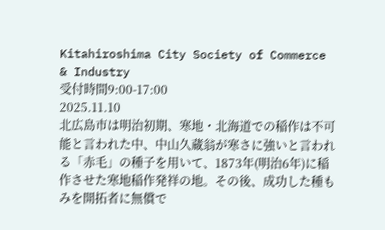Kitahiroshima City Society of Commerce & Industry
受付時間9:00-17:00
2025.11.10
北広島市は明治初期、寒地・北海道での稲作は不可能と言われた中、中山久蔵翁が寒さに強いと言われる「赤毛」の種子を用いて、1873年(明治6年)に稲作させた寒地稲作発祥の地。その後、成功した種もみを開拓者に無償で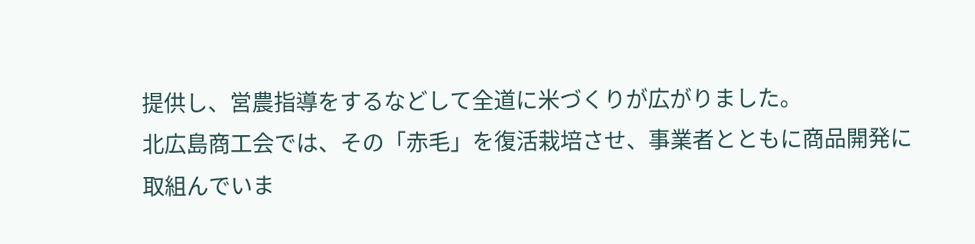提供し、営農指導をするなどして全道に米づくりが広がりました。
北広島商工会では、その「赤毛」を復活栽培させ、事業者とともに商品開発に取組んでいま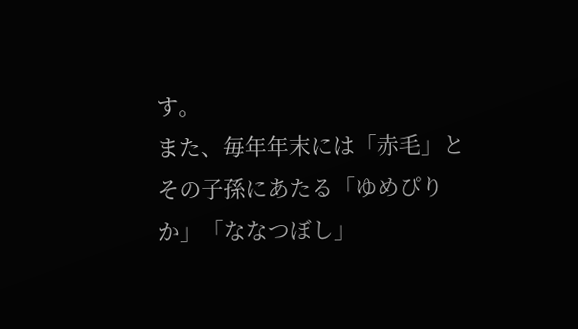す。
また、毎年年末には「赤毛」とその子孫にあたる「ゆめぴりか」「ななつぼし」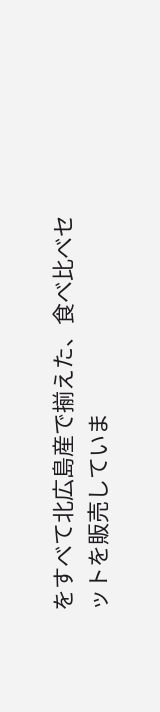をすべて北広島産で揃えた、食べ比べセットを販売していま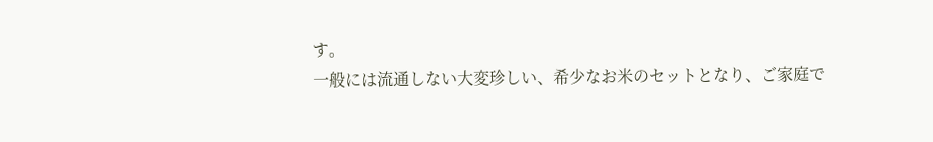す。
一般には流通しない大変珍しい、希少なお米のセットとなり、ご家庭で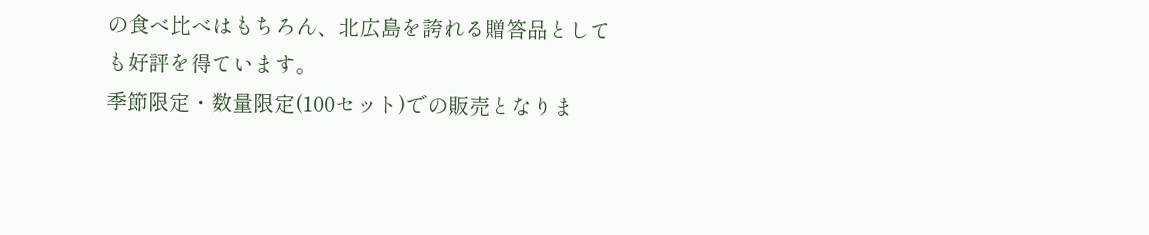の食べ比べはもちろん、北広島を誇れる贈答品としても好評を得ています。
季節限定・数量限定(100セット)での販売となりま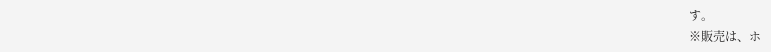す。
※販売は、ホ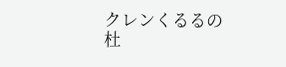クレンくるるの杜